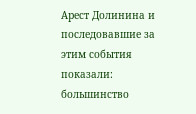Арест Долинина и последовавшие за этим события показали: большинство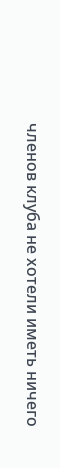членов клуба не хотели иметь ничего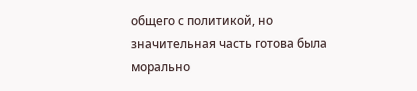общего с политикой, но значительная часть готова была морально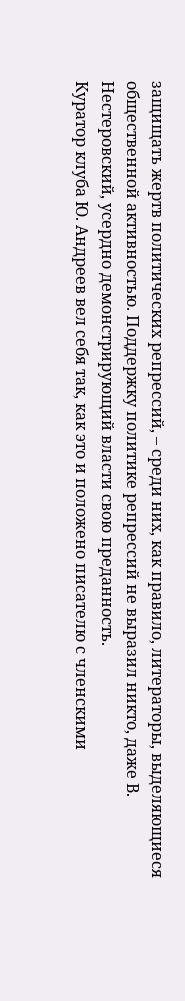защищать жертв политических репрессий, – среди них, как правило, литераторы, выделяющиеся общественной активностью. Поддержку политике репрессий не выразил никто, даже В. Нестеровский, усердно демонстрирующий власти свою преданность.
Куратор клуба Ю. Андреев вел себя так, как это и положено писателю с членскими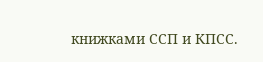книжками ССП и КПСС.